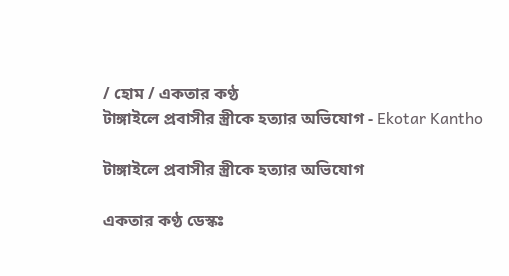/ হোম / একতার কণ্ঠ
টাঙ্গাইলে প্রবাসীর স্ত্রীকে হত্যার অভিযোগ - Ekotar Kantho

টাঙ্গাইলে প্রবাসীর স্ত্রীকে হত্যার অভিযোগ

একতার কণ্ঠ ডেস্কঃ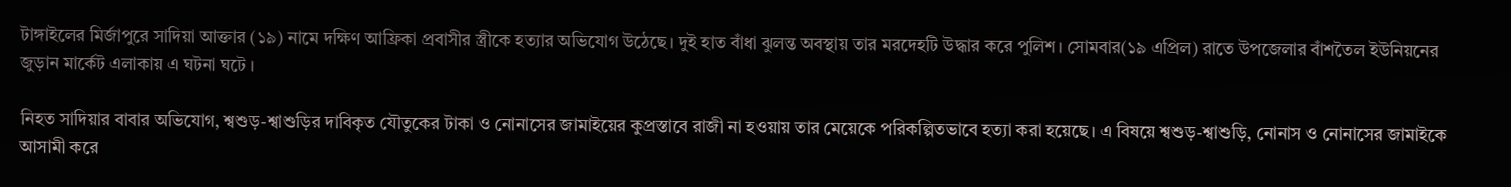টাঙ্গাইলের মির্জাপুরে সাদিয়া আক্তার (১৯) নামে দক্ষিণ আফ্রিকা প্রবাসীর স্ত্রীকে হত্যার অভিযোগ উঠেছে। দুই হাত বাঁধা ঝুলন্ত অবস্থায় তার মরদেহটি উদ্ধার করে পুলিশ। সোমবার(১৯ এপ্রিল) রাতে উপজেলার বাঁশতৈল ইউনিয়নের জুড়ান মার্কেট এলাকায় এ ঘটনা ঘটে ।

নিহত সাদিয়ার বাবার অভিযোগ, শ্বশুড়-শ্বাশুড়ির দাবিকৃত যৌতুকের টাকা ও নোনাসের জামাইয়ের কুপ্রস্তাবে রাজী না হওয়ায় তার মেয়েকে পরিকল্পিতভাবে হত্যা করা হয়েছে। এ বিষয়ে শ্বশুড়-শ্বাশুড়ি, নোনাস ও নোনাসের জামাইকে আসামী করে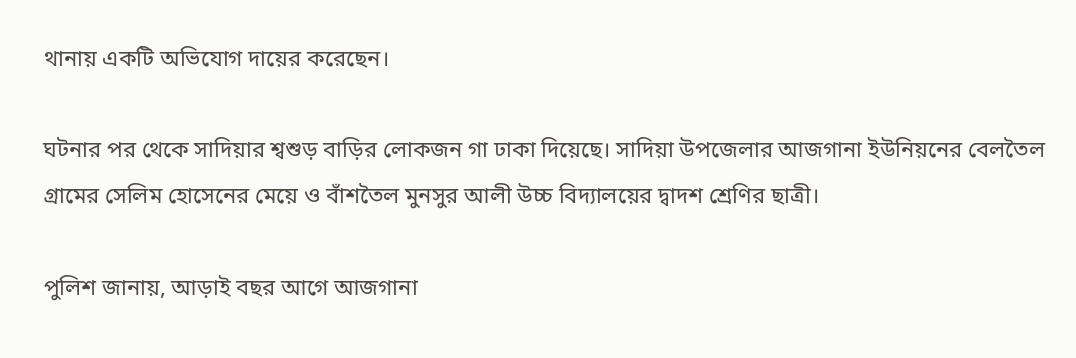থানায় একটি অভিযোগ দায়ের করেছেন।

ঘটনার পর থেকে সাদিয়ার শ্বশুড় বাড়ির লোকজন গা ঢাকা দিয়েছে। সাদিয়া উপজেলার আজগানা ইউনিয়নের বেলতৈল গ্রামের সেলিম হোসেনের মেয়ে ও বাঁশতৈল মুনসুর আলী উচ্চ বিদ্যালয়ের দ্বাদশ শ্রেণির ছাত্রী।

পুলিশ জানায়, আড়াই বছর আগে আজগানা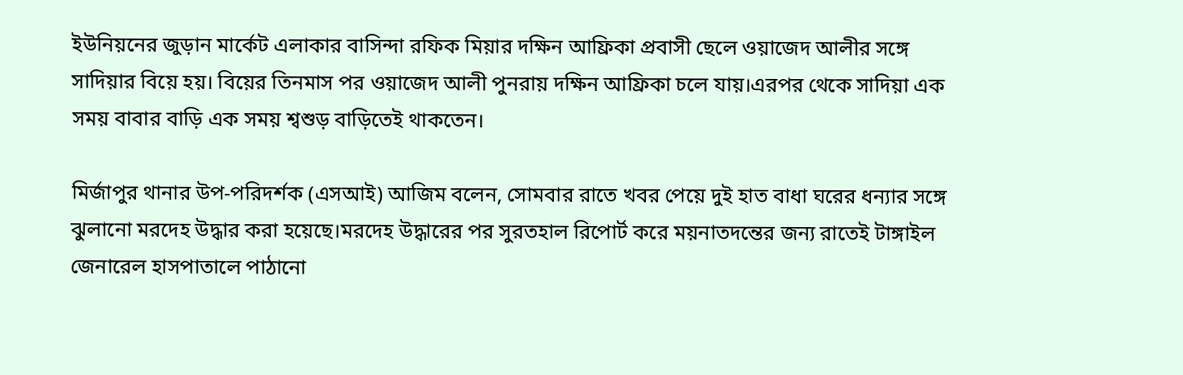ইউনিয়নের জুড়ান মার্কেট এলাকার বাসিন্দা রফিক মিয়ার দক্ষিন আফ্রিকা প্রবাসী ছেলে ওয়াজেদ আলীর সঙ্গে সাদিয়ার বিয়ে হয়। বিয়ের তিনমাস পর ওয়াজেদ আলী পুনরায় দক্ষিন আফ্রিকা চলে যায়।এরপর থেকে সাদিয়া এক সময় বাবার বাড়ি এক সময় শ্বশুড় বাড়িতেই থাকতেন।

মির্জাপুর থানার উপ-পরিদর্শক (এসআই) আজিম বলেন, সোমবার রাতে খবর পেয়ে দুই হাত বাধা ঘরের ধন্যার সঙ্গে ঝুলানো মরদেহ উদ্ধার করা হয়েছে।মরদেহ উদ্ধারের পর সুরতহাল রিপোর্ট করে ময়নাতদন্তের জন্য রাতেই টাঙ্গাইল জেনারেল হাসপাতালে পাঠানো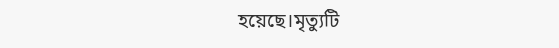হয়েছে।মৃত্যুটি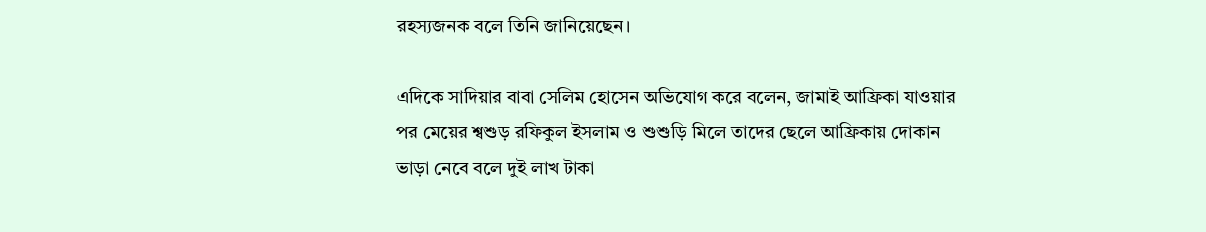রহস্যজনক বলে তিনি জানিয়েছেন।

এদিকে সাদিয়ার বাবা সেলিম হোসেন অভিযোগ করে বলেন, জামাই আফ্রিকা যাওয়ার পর মেয়ের শ্বশুড় রফিকুল ইসলাম ও শুশুড়ি মিলে তাদের ছেলে আফ্রিকায় দোকান ভাড়া নেবে বলে দুই লাখ টাকা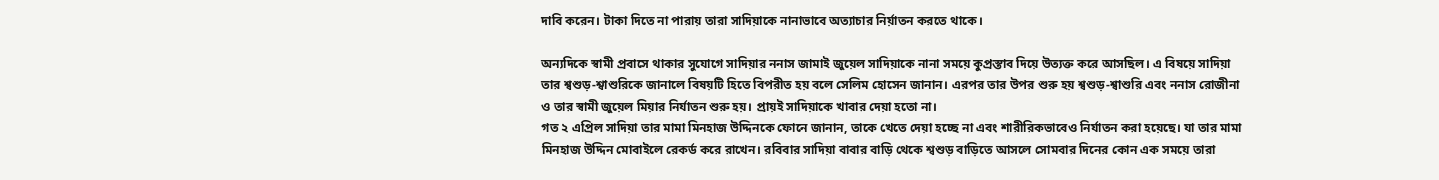দাবি করেন। টাকা দিতে না পারায় তারা সাদিয়াকে নানাভাবে অত্যাচার নির্য়াতন করতে থাকে।

অন্যদিকে স্বামী প্রবাসে থাকার সুযোগে সাদিয়ার ননাস জামাই জুয়েল সাদিয়াকে নানা সময়ে কুপ্রস্তাব দিয়ে উত্যক্ত করে আসছিল। এ বিষয়ে সাদিয়া তার শ্বশুড়-শ্বাশুরিকে জানালে বিষয়টি হিতে বিপরীত হয় বলে সেলিম হোসেন জানান। এরপর তার উপর শুরু হয় শ্বশুড়-শ্বাশুরি এবং ননাস রোজীনা ও তার স্বামী জুয়েল মিয়ার নির্যাতন শুরু হয়। প্রায়ই সাদিয়াকে খাবার দেয়া হতো না।
গত ২ এপ্রিল সাদিয়া তার মামা মিনহাজ উদ্দিনকে ফোনে জানান, তাকে খেতে দেয়া হচ্ছে না এবং শারীরিকভাবেও নির্যাতন করা হয়েছে। যা তার মামা মিনহাজ উদ্দিন মোবাইলে রেকর্ড করে রাখেন। রবিবার সাদিয়া বাবার বাড়ি থেকে শ্বশুড় বাড়িতে আসলে সোমবার দিনের কোন এক সময়ে তারা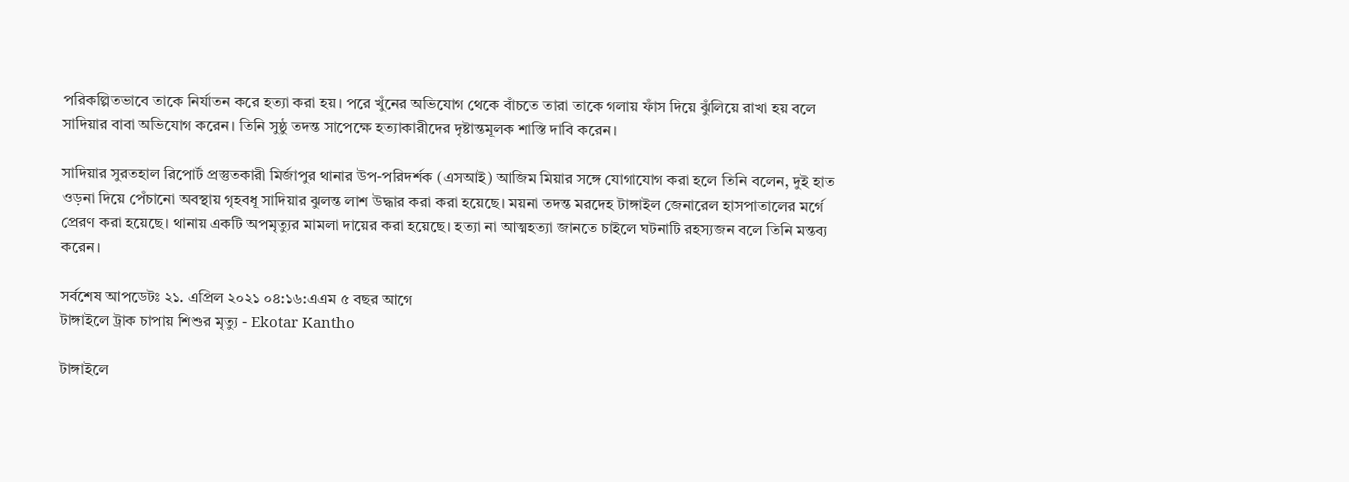পরিকল্পিতভাবে তাকে নির্যাতন করে হত্যা করা হয়। পরে খুঁনের অভিযোগ থেকে বাঁচতে তারা তাকে গলায় ফাঁস দিয়ে ঝুঁলিয়ে রাখা হয় বলে সাদিয়ার বাবা অভিযোগ করেন। তিনি সুষ্ঠু তদন্ত সাপেক্ষে হত্যাকারীদের দৃষ্টান্তমূলক শাস্তি দাবি করেন।

সাদিয়ার সুরতহাল রিপোর্ট প্রস্তুতকারী মির্জাপুর থানার উপ-পরিদর্শক (এসআই) আজিম মিয়ার সঙ্গে যোগাযোগ করা হলে তিনি বলেন, দুই হাত ওড়না দিয়ে পেঁচানো অবস্থায় গৃহবধূ সাদিয়ার ঝুলন্ত লাশ উদ্ধার করা করা হয়েছে। ময়না তদন্ত মরদেহ টাঙ্গাইল জেনারেল হাসপাতালের মর্গে প্রেরণ করা হয়েছে। থানায় একটি অপমৃত্যুর মামলা দায়ের করা হয়েছে। হত্যা না আত্মহত্যা জানতে চাইলে ঘটনাটি রহস্যজন বলে তিনি মন্তব্য করেন।

সর্বশেষ আপডেটঃ ২১. এপ্রিল ২০২১ ০৪:১৬:এএম ৫ বছর আগে
টাঙ্গাইলে ট্রাক চাপায় শিশুর মৃত্যু - Ekotar Kantho

টাঙ্গাইলে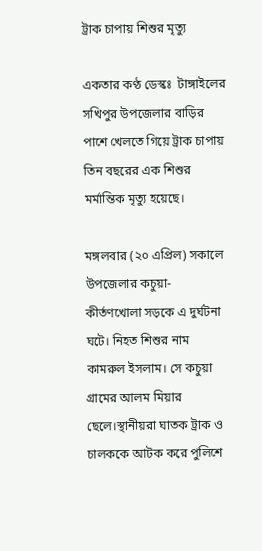ট্রাক চাপায় শিশুর মৃত্যু

একতার কণ্ঠ ডেস্কঃ  টাঙ্গাইলের সখিপুর উপজেলার বাড়ির পাশে খেলতে গিয়ে ট্রাক চাপায় তিন বছরের এক শিশুর  মর্মান্তিক মৃত্যু হয়েছে।

মঙ্গলবার (২০ এপ্রিল) সকালে উপজেলার কচুয়া- কীর্তণখোলা সড়কে এ দুর্ঘটনা ঘটে। নিহত শিশুর নাম  কামরুল ইসলাম। সে কচুয়া গ্রামের আলম মিয়ার ছেলে।স্থানীয়রা ঘাতক ট্রাক ও চালককে আটক করে পুলিশে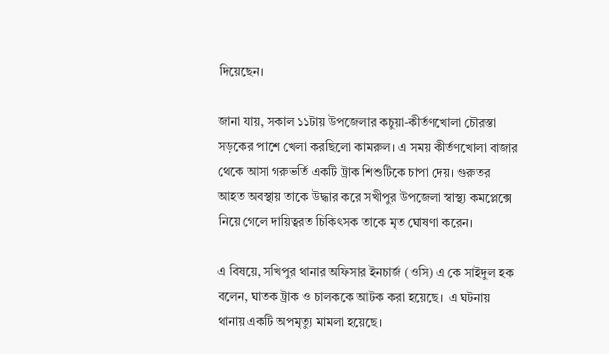দিয়েছেন।

জানা যায়, সকাল ১১টায় উপজেলার কচুয়া-কীর্তণখোলা চৌরস্তা সড়কের পাশে খেলা করছিলো কামরুল। এ সময় কীর্তণখোলা বাজার থেকে আসা গরুভর্তি একটি ট্রাক শিশুটিকে চাপা দেয়। গুরুতর আহত অবস্থায় তাকে উদ্ধার করে সখীপুর উপজেলা স্বাস্থ্য কমপ্লেক্সে নিয়ে গেলে দায়িত্বরত চিকিৎসক তাকে মৃত ঘোষণা করেন।

এ বিষয়ে, সখিপুর থানার অফিসার ইনচার্জ (ওসি) এ কে সাইদুল হক বলেন, ঘাতক ট্রাক ও চালককে আটক করা হয়েছে।  এ ঘটনায় থানায় একটি অপমৃত্যু মামলা হয়েছে।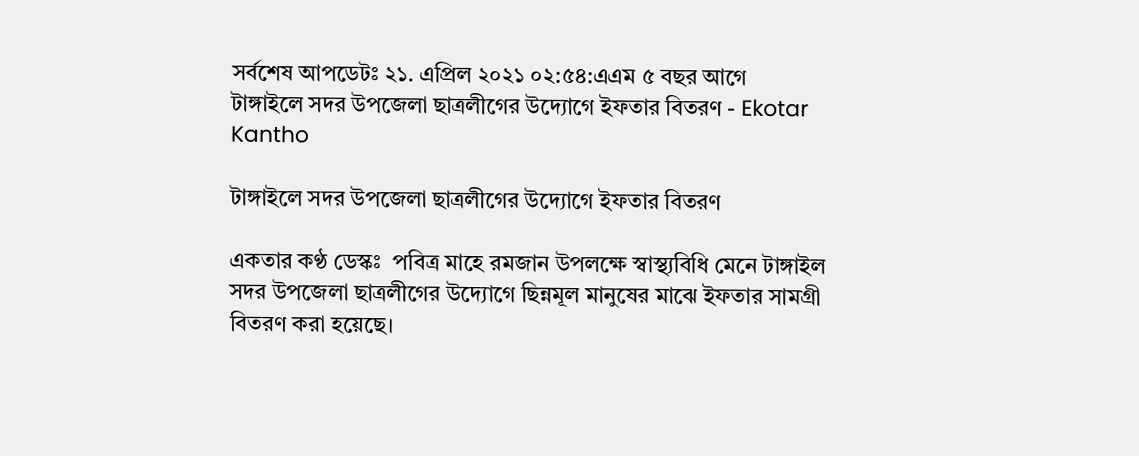সর্বশেষ আপডেটঃ ২১. এপ্রিল ২০২১ ০২:৫৪:এএম ৫ বছর আগে
টাঙ্গাইলে সদর উপজেলা ছাত্রলীগের উদ্যোগে ইফতার বিতরণ - Ekotar Kantho

টাঙ্গাইলে সদর উপজেলা ছাত্রলীগের উদ্যোগে ইফতার বিতরণ

একতার কণ্ঠ ডেস্কঃ  পবিত্র মাহে রমজান উপলক্ষে স্বাস্থ্যবিধি মেনে টাঙ্গাইল সদর উপজেলা ছাত্রলীগের উদ্যোগে ছিন্নমূল মানুষের মাঝে ইফতার সামগ্রী বিতরণ করা হয়েছে।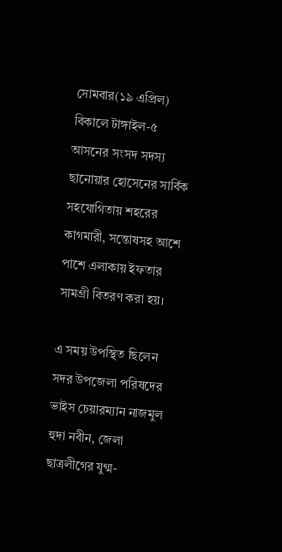সোমবার(১৯ এপ্রিল) বিকালে টাঙ্গাইল-৫ আসনের সংসদ সদস্য ছানোয়ার হোসেনের সার্বিক সহযোগিতায় শহরের কাগমারী, সন্তোষসহ আশে পাশে এলাকায় ইফতার সামগ্রী বিতরণ করা হয়।

এ সময় উপস্থিত ছিলেন সদর উপজেলা পরিষদের ভাইস চেয়ারম্যান নাজমুল হুদা নবীন, জেলা ছাত্রলীগের যুগ্ম-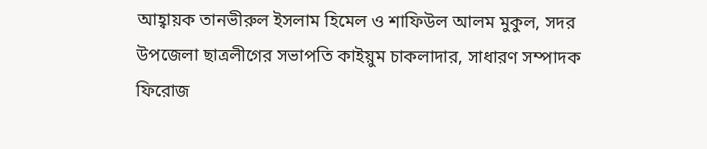আহ্বায়ক তানভীরুল ইসলাম হিমেল ও শাফিউল আলম মুকুল, সদর উপজেলা ছাত্রলীগের সভাপতি কাইয়ুম চাকলাদার, সাধারণ সম্পাদক ফিরোজ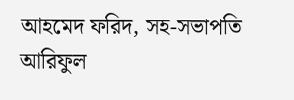আহমেদ ফরিদ, সহ-সভাপতি আরিফুল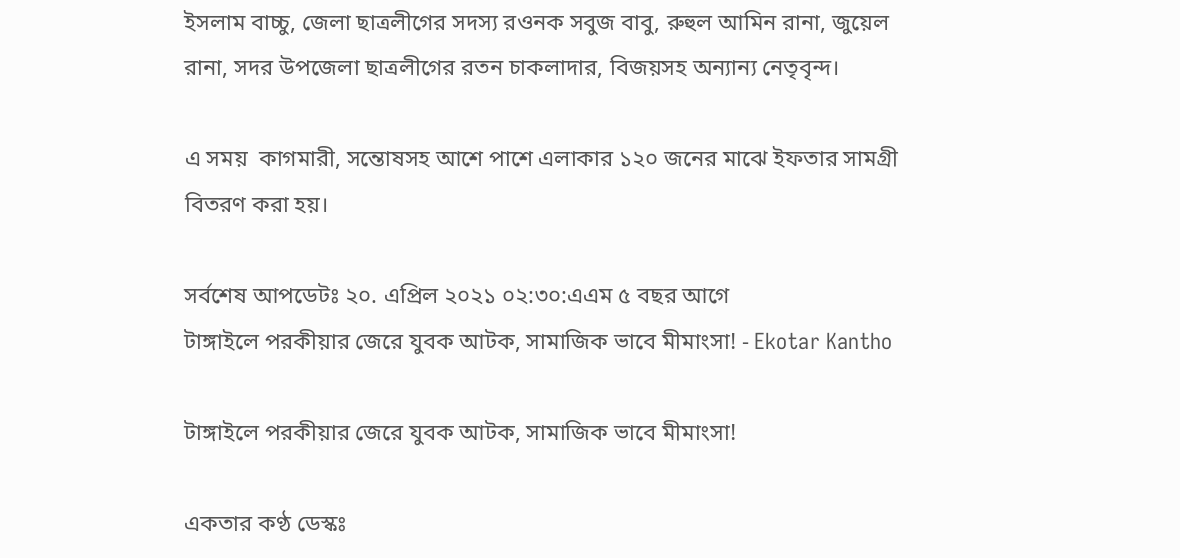ইসলাম বাচ্চু, জেলা ছাত্রলীগের সদস্য রওনক সবুজ বাবু, রুহুল আমিন রানা, জুয়েল রানা, সদর উপজেলা ছাত্রলীগের রতন চাকলাদার, বিজয়সহ অন্যান্য নেতৃবৃন্দ।

এ সময়  কাগমারী, সন্তোষসহ আশে পাশে এলাকার ১২০ জনের মাঝে ইফতার সামগ্রী বিতরণ করা হয়।

সর্বশেষ আপডেটঃ ২০. এপ্রিল ২০২১ ০২:৩০:এএম ৫ বছর আগে
টাঙ্গাইলে পরকীয়ার জেরে যুবক আটক, সামাজিক ভাবে মীমাংসা! - Ekotar Kantho

টাঙ্গাইলে পরকীয়ার জেরে যুবক আটক, সামাজিক ভাবে মীমাংসা!

একতার কণ্ঠ ডেস্কঃ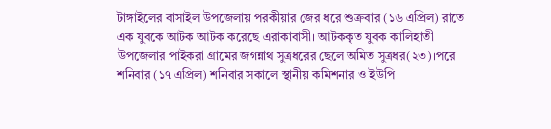টাঙ্গাইলের বাসাইল উপজেলায় পরকীয়ার জের ধরে শুক্রবার (১৬ এপ্রিল) রাতে এক যুবকে আটক আটক করেছে এরাকাবাসী। আটককৃত যুবক কালিহাতী উপজেলার পাইকরা গ্রামের জগন্নাথ সুত্রধরের ছেলে অমিত সুত্রধর(২৩)।পরে শনিবার (১৭ এপ্রিল) শনিবার সকালে স্থানীয় কমিশনার ও ইউপি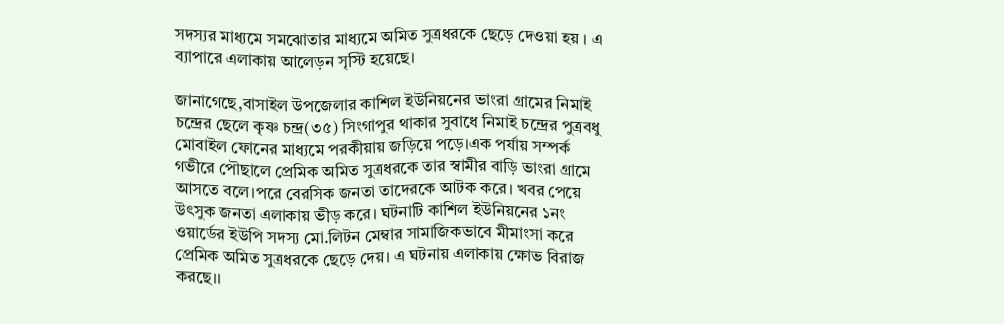সদস্যর মাধ্যমে সমঝোতার মাধ্যমে অমিত সুত্রধরকে ছেড়ে দেওয়া হয় । এ ব্যাপারে এলাকায় আলেড়ন সৃস্টি হয়েছে।

জানাগেছে,বাসাইল উপজেলার কাশিল ইউনিয়নের ভাংরা গ্রামের নিমাই চন্দ্রের ছেলে কৃষ্ণ চন্দ্র(৩৫) সিংগাপুর থাকার সুবাধে নিমাই চন্দ্রের পুত্রবধু মোবাইল ফোনের মাধ্যমে পরকীয়ায় জড়িয়ে পড়ে।এক পর্যায় সম্পর্ক গভীরে পৌছালে প্রেমিক অমিত সুত্রধরকে তার স্বামীর বাড়ি ভাংরা গ্রামে আসতে বলে।পরে বেরসিক জনতা তাদেরকে আটক করে। খবর পেয়ে উৎসুক জনতা এলাকায় ভীড় করে। ঘটনাটি কাশিল ইউনিয়নের ১নং ওয়ার্ডের ইউপি সদস্য মো.লিটন মেম্বার সামাজিকভাবে মীমাংসা করে প্রেমিক অমিত সুত্রধরকে ছেড়ে দেয়। এ ঘটনায় এলাকায় ক্ষোভ বিরাজ করছে।।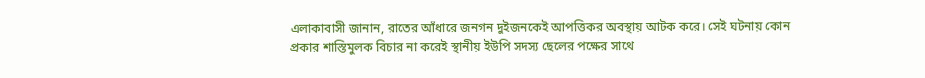এলাকাবাসী জানান, রাতের আঁধারে জনগন দুইজনকেই আপত্তিকর অবস্থায় আটক করে। সেই ঘটনায় কোন প্রকার শাস্তিমুলক বিচার না করেই স্থানীয় ইউপি সদস্য ছেলের পক্ষের সাথে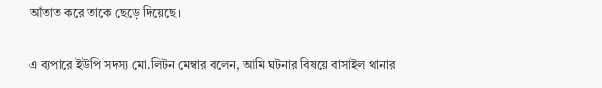আঁতাত করে তাকে ছেড়ে দিয়েছে।

এ ব্যপারে ইউপি সদস্য মো.লিটন মেম্বার বলেন, আমি ঘটনার বিষয়ে বাসাইল থানার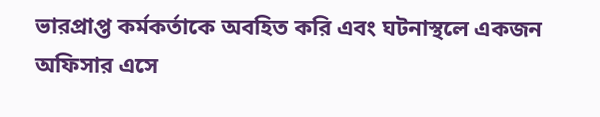ভারপ্রাপ্ত কর্মকর্তাকে অবহিত করি এবং ঘটনাস্থলে একজন অফিসার এসে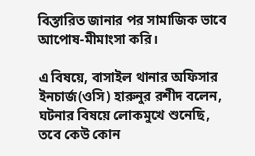বিস্তারিত জানার পর সামাজিক ভাবে আপোষ-মীমাংসা করি।

এ বিষয়ে, বাসাইল থানার অফিসার ইনচার্জ(ওসি) হারুনুর রশীদ বলেন, ঘটনার বিষয়ে লোকমুখে শুনেছি, তবে কেউ কোন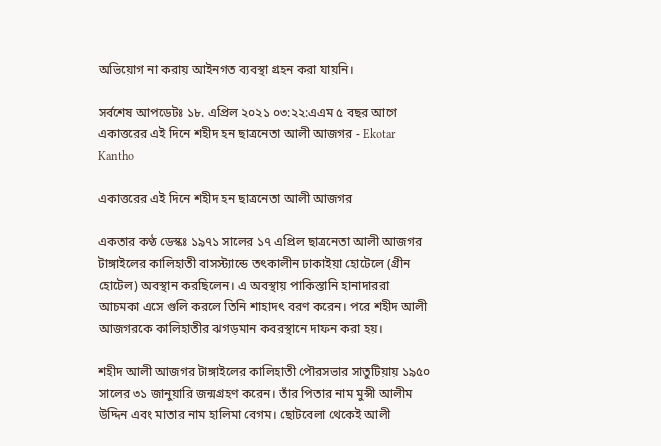অভিয়োগ না করায় আইনগত ব্যবস্থা গ্রহন করা যায়নি।

সর্বশেষ আপডেটঃ ১৮. এপ্রিল ২০২১ ০৩:২২:এএম ৫ বছর আগে
একাত্তরের এই দিনে শহীদ হন ছাত্রনেতা আলী আজগর - Ekotar Kantho

একাত্তরের এই দিনে শহীদ হন ছাত্রনেতা আলী আজগর

একতার কণ্ঠ ডেস্কঃ ১৯৭১ সালের ১৭ এপ্রিল ছাত্রনেতা আলী আজগর টাঙ্গাইলের কালিহাতী বাসস্ট্যান্ডে তৎকালীন ঢাকাইয়া হোটেলে (গ্রীন হোটেল) অবস্থান করছিলেন। এ অবস্থায় পাকিস্তানি হানাদাররা আচমকা এসে গুলি করলে তিনি শাহাদৎ বরণ করেন। পরে শহীদ আলী আজগরকে কালিহাতীর ঝগড়মান কবরস্থানে দাফন করা হয়।

শহীদ আলী আজগর টাঙ্গাইলের কালিহাতী পৌরসভার সাতুটিয়ায় ১৯৫০ সালের ৩১ জানুয়ারি জন্মগ্রহণ করেন। তাঁর পিতার নাম মুন্সী আলীম উদ্দিন এবং মাতার নাম হালিমা বেগম। ছোটবেলা থেকেই আলী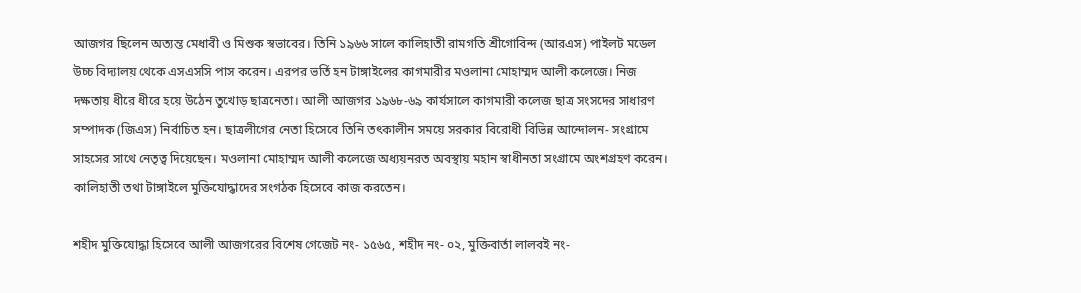আজগর ছিলেন অত্যন্ত মেধাবী ও মিশুক স্বভাবের। তিনি ১৯৬৬ সালে কালিহাতী রামগতি শ্রীগোবিন্দ (আরএস) পাইলট মডেল উচ্চ বিদ্যালয় থেকে এসএসসি পাস করেন। এরপর ভর্তি হন টাঙ্গাইলের কাগমারীর মওলানা মোহাম্মদ আলী কলেজে। নিজ দক্ষতায় ধীরে ধীরে হয়ে উঠেন তুখোড় ছাত্রনেতা। আলী আজগর ১৯৬৮-৬৯ কার্যসালে কাগমারী কলেজ ছাত্র সংসদের সাধারণ সম্পাদক (জিএস) নির্বাচিত হন। ছাত্রলীগের নেতা হিসেবে তিনি তৎকালীন সময়ে সরকার বিরোধী বিভিন্ন আন্দোলন- সংগ্রামে সাহসের সাথে নেতৃত্ব দিয়েছেন। মওলানা মোহাম্মদ আলী কলেজে অধ্যয়নরত অবস্থায় মহান স্বাধীনতা সংগ্রামে অংশগ্রহণ করেন। কালিহাতী তথা টাঙ্গাইলে মুক্তিযোদ্ধাদের সংগঠক হিসেবে কাজ করতেন।

শহীদ মুক্তিযোদ্ধা হিসেবে আলী আজগরের বিশেষ গেজেট নং- ১৫৬৫, শহীদ নং- ০২, মুক্তিবার্তা লালবই নং-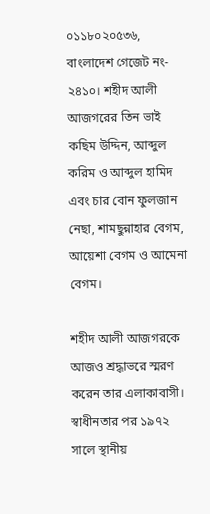০১১৮০২০৫৩৬, বাংলাদেশ গেজেট নং- ২৪১০। শহীদ আলী আজগরের তিন ভাই কছিম উদ্দিন, আব্দুল করিম ও আব্দুল হামিদ এবং চার বোন ফুলজান নেছা, শামছুন্নাহার বেগম, আয়েশা বেগম ও আমেনা বেগম।

শহীদ আলী আজগরকে আজও শ্রদ্ধাভরে স্মরণ করেন তার এলাকাবাসী। স্বাধীনতার পর ১৯৭২ সালে স্থানীয়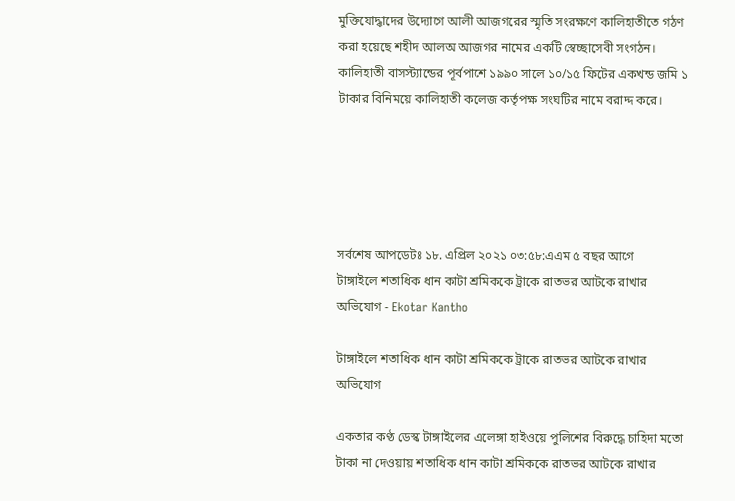মুক্তিযোদ্ধাদের উদ্যোগে আলী আজগরের স্মৃতি সংরক্ষণে কালিহাতীতে গঠণ করা হয়েছে শহীদ আলঅ আজগর নামের একটি স্বেচ্ছাসেবী সংগঠন। কালিহাতী বাসস্ট্যান্ডের পূর্বপাশে ১৯৯০ সালে ১০/১৫ ফিটের একখন্ড জমি ১ টাকার বিনিময়ে কালিহাতী কলেজ কর্তৃপক্ষ সংঘটির নামে বরাদ্দ করে।





সর্বশেষ আপডেটঃ ১৮. এপ্রিল ২০২১ ০৩:৫৮:এএম ৫ বছর আগে
টাঙ্গাইলে শতাধিক ধান কাটা শ্রমিককে ট্রাকে রাতভর আটকে রাখার অভিযোগ - Ekotar Kantho

টাঙ্গাইলে শতাধিক ধান কাটা শ্রমিককে ট্রাকে রাতভর আটকে রাখার অভিযোগ

একতার কণ্ঠ ডেস্ক টাঙ্গাইলের এলেঙ্গা হাইওয়ে পুলিশের বিরুদ্ধে চাহিদা মতো টাকা না দেওয়ায় শতাধিক ধান কাটা শ্রমিককে রাতভর আটকে রাখার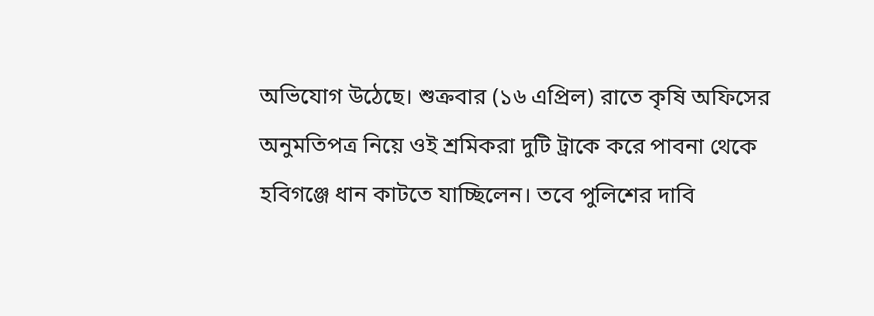অভিযোগ উঠেছে। শুক্রবার (১৬ এপ্রিল) রাতে কৃষি অফিসের অনুমতিপত্র নিয়ে ওই শ্রমিকরা দুটি ট্রাকে করে পাবনা থেকে হবিগঞ্জে ধান কাটতে যাচ্ছিলেন। তবে পুলিশের দাবি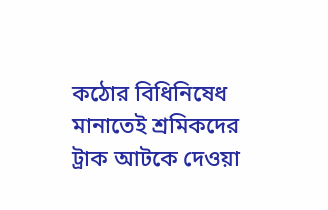কঠোর বিধিনিষেধ মানাতেই শ্রমিকদের ট্রাক আটকে দেওয়া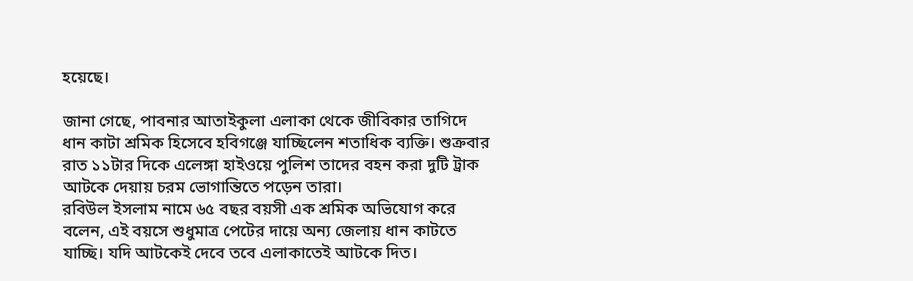হয়েছে।

জানা গেছে, পাবনার আতাইকুলা এলাকা থেকে জীবিকার তাগিদে ধান কাটা শ্রমিক হিসেবে হবিগঞ্জে যাচ্ছিলেন শতাধিক ব্যক্তি। শুক্রবার রাত ১১টার দিকে এলেঙ্গা হাইওয়ে পুলিশ তাদের বহন করা দুটি ট্রাক আটকে দেয়ায় চরম ভোগান্তিতে পড়েন তারা।
রবিউল ইসলাম নামে ৬৫ বছর বয়সী এক শ্রমিক অভিযোগ করে বলেন, এই বয়সে শুধুমাত্র পেটের দায়ে অন্য জেলায় ধান কাটতে যাচ্ছি। যদি আটকেই দেবে তবে এলাকাতেই আটকে দিত।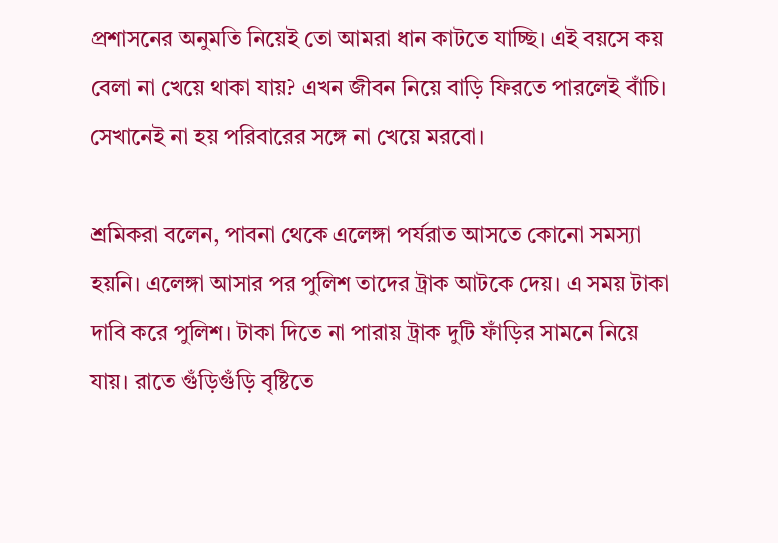প্রশাসনের অনুমতি নিয়েই তো আমরা ধান কাটতে যাচ্ছি। এই বয়সে কয় বেলা না খেয়ে থাকা যায়? এখন জীবন নিয়ে বাড়ি ফিরতে পারলেই বাঁচি। সেখানেই না হয় পরিবারের সঙ্গে না খেয়ে মরবো।

শ্রমিকরা বলেন, পাবনা থেকে এলেঙ্গা পর্যরাত আসতে কোনো সমস্যা হয়নি। এলেঙ্গা আসার পর পুলিশ তাদের ট্রাক আটকে দেয়। এ সময় টাকা দাবি করে পুলিশ। টাকা দিতে না পারায় ট্রাক দুটি ফাঁড়ির সামনে নিয়ে যায়। রাতে গুঁড়িগুঁড়ি বৃষ্টিতে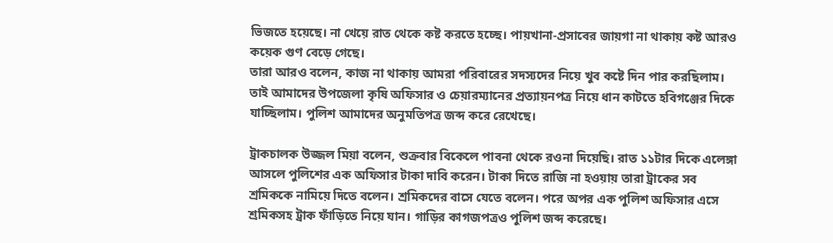ভিজতে হয়েছে। না খেয়ে রাত থেকে কষ্ট করতে হচ্ছে। পায়খানা-প্রসাবের জায়গা না থাকায় কষ্ট আরও কয়েক গুণ বেড়ে গেছে।
তারা আরও বলেন, কাজ না থাকায় আমরা পরিবারের সদস্যদের নিয়ে খুব কষ্টে দিন পার করছিলাম। তাই আমাদের উপজেলা কৃষি অফিসার ও চেয়ারম্যানের প্রত্যায়নপত্র নিয়ে ধান কাটতে হবিগঞ্জের দিকে যাচ্ছিলাম। পুলিশ আমাদের অনুমতিপত্র জব্দ করে রেখেছে।

ট্রাকচালক উজ্জল মিয়া বলেন, শুক্রবার বিকেলে পাবনা থেকে রওনা দিয়েছি। রাত ১১টার দিকে এলেঙ্গা আসলে পুলিশের এক অফিসার টাকা দাবি করেন। টাকা দিতে রাজি না হওয়ায় তারা ট্রাকের সব শ্রমিককে নামিয়ে দিতে বলেন। শ্রমিকদের বাসে যেতে বলেন। পরে অপর এক পুলিশ অফিসার এসে শ্রমিকসহ ট্রাক ফাঁড়িতে নিয়ে যান। গাড়ির কাগজপত্রও পুলিশ জব্দ করেছে।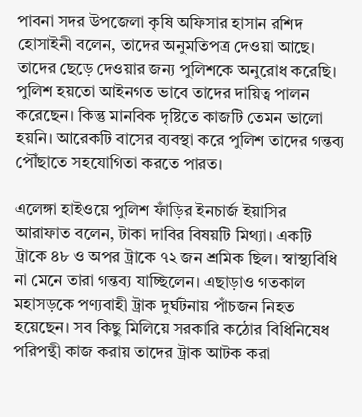পাবনা সদর উপজেলা কৃষি অফিসার হাসান রশিদ হোসাইনী বলেন, তাদের অনুমতিপত্র দেওয়া আছে। তাদের ছেড়ে দেওয়ার জন্য পুলিশকে অনুরোধ করেছি। পুলিশ হয়তো আইনগত ভাবে তাদের দায়িত্ব পালন করেছেন। কিন্তু মানবিক দৃষ্টিতে কাজটি তেমন ভালো হয়নি। আরেকটি বাসের ব্যবস্থা করে পুলিশ তাদের গন্তব্য পৌঁছাতে সহযোগিতা করতে পারত।

এলেঙ্গা হাইওয়ে পুলিশ ফাঁড়ির ইনচার্জ ইয়াসির আরাফাত বলেন, টাকা দাবির বিষয়টি মিথ্যা। একটি ট্রাকে ৪৮ ও অপর ট্রাকে ৭২ জন শ্রমিক ছিল। স্বাস্থ্যবিধি না মেনে তারা গন্তব্য যাচ্ছিলেন। এছাড়াও গতকাল মহাসড়কে পণ্যবাহী ট্রাক দুর্ঘটনায় পাঁচজন নিহত হয়েছেন। সব কিছু মিলিয়ে সরকারি কঠোর বিধিনিষেধ পরিপন্থী কাজ করায় তাদের ট্রাক আটক করা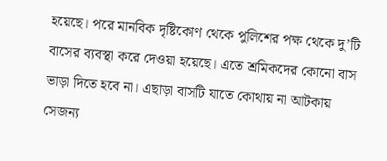হয়েছে। পরে মানবিক দৃষ্টিকোণ থেকে পুলিশের পক্ষ থেকে দু’টি বাসের ব্যবস্থা করে দেওয়া হয়েছে। এতে শ্রমিকদের কোনো বাস ভাড়া দিতে হবে না। এছাড়া বাসটি যাতে কোথায় না আটকায় সেজন্য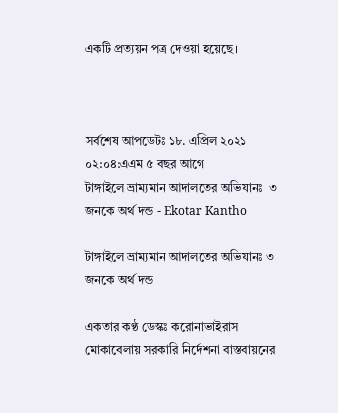একটি প্রত্যয়ন পত্র দেওয়া হয়েছে।



সর্বশেষ আপডেটঃ ১৮. এপ্রিল ২০২১ ০২:০৪:এএম ৫ বছর আগে
টাঙ্গাইলে ভ্রাম্যমান আদালতের অভিযানঃ  ৩ জনকে অর্থ দন্ড - Ekotar Kantho

টাঙ্গাইলে ভ্রাম্যমান আদালতের অভিযানঃ ৩ জনকে অর্থ দন্ড

একতার কণ্ঠ ডেস্কঃ করোনাভাইরাস মোকাবেলায় সরকারি নির্দেশনা বাস্তবায়নের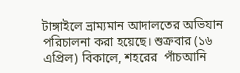টাঙ্গাইলে ভ্রাম্যমান আদালতের অভিযান পরিচালনা করা হয়েছে। শুক্রবার (১৬ এপ্রিল) বিকালে, শহরের  পাঁচআনি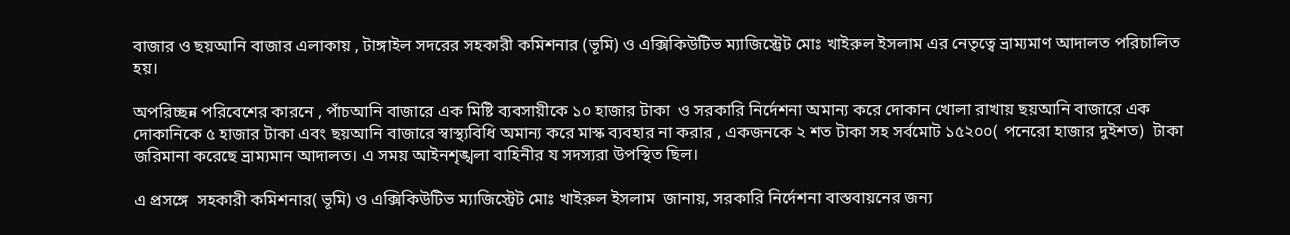বাজার ও ছয়আনি বাজার এলাকায় , টাঙ্গাইল সদরের সহকারী কমিশনার (ভূমি) ও এক্সিকিউটিভ ম্যাজিস্ট্রেট মোঃ খাইরুল ইসলাম এর নেতৃত্বে ভ্রাম্যমাণ আদালত পরিচালিত হয়।

অপরিচ্ছন্ন পরিবেশের কারনে , পাঁচআনি বাজারে এক মিষ্টি ব্যবসায়ীকে ১০ হাজার টাকা  ও সরকারি নির্দেশনা অমান্য করে দোকান খোলা রাখায় ছয়আনি বাজারে এক দোকানিকে ৫ হাজার টাকা এবং ছয়আনি বাজারে স্বাস্থ্যবিধি অমান্য করে মাস্ক ব্যবহার না করার , একজনকে ২ শত টাকা সহ সর্বমোট ১৫২০০( পনেরো হাজার দুইশত)  টাকা জরিমানা করেছে ভ্রাম্যমান আদালত। এ সময় আইনশৃঙ্খলা বাহিনীর য সদস্যরা উপস্থিত ছিল।

এ প্রসঙ্গে  সহকারী কমিশনার( ভূমি) ও এক্সিকিউটিভ ম্যাজিস্ট্রেট মোঃ খাইরুল ইসলাম  জানায়, সরকারি নির্দেশনা বাস্তবায়নের জন্য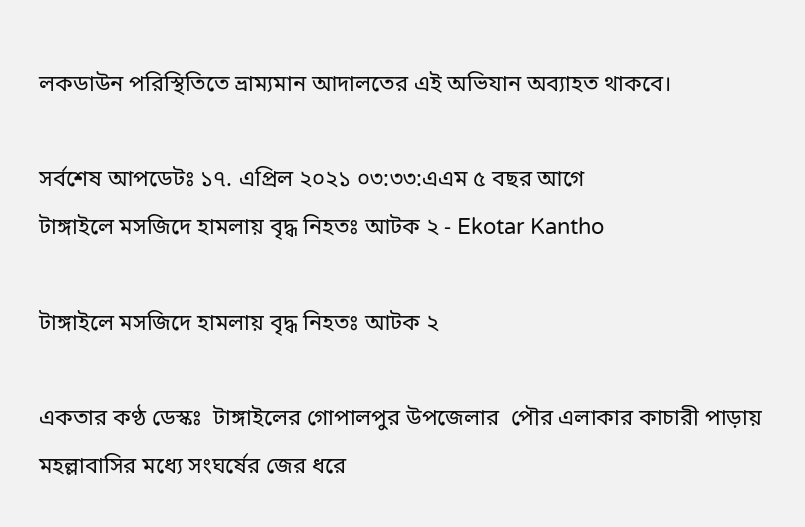লকডাউন পরিস্থিতিতে ভ্রাম্যমান আদালতের এই অভিযান অব্যাহত থাকবে।

সর্বশেষ আপডেটঃ ১৭. এপ্রিল ২০২১ ০৩:৩৩:এএম ৫ বছর আগে
টাঙ্গাইলে মসজিদে হামলায় বৃদ্ধ নিহতঃ আটক ২ - Ekotar Kantho

টাঙ্গাইলে মসজিদে হামলায় বৃদ্ধ নিহতঃ আটক ২

একতার কণ্ঠ ডেস্কঃ  টাঙ্গাইলের গোপালপুর উপজেলার  পৌর এলাকার কাচারী পাড়ায় মহল্লাবাসির মধ্যে সংঘর্ষের জের ধরে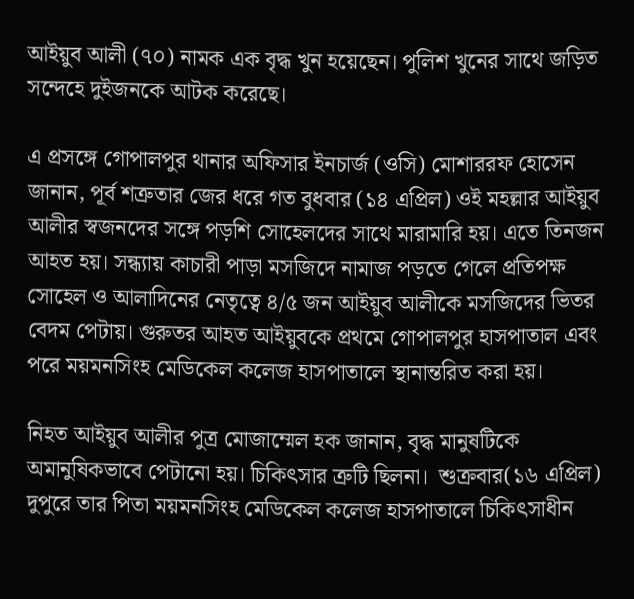আইয়ুব আলী (৭০) নামক এক বৃদ্ধ খুন হয়েছেন। পুলিশ খুনের সাথে জড়িত সন্দেহে দুইজনকে আটক করেছে।

এ প্রসঙ্গে গোপালপুর থানার অফিসার ইনচার্জ (ওসি) মোশাররফ হোসেন জানান, পূর্ব শত্রুতার জের ধরে গত বুধবার (১৪ এপ্রিল) ওই মহল্লার আইয়ুব আলীর স্বজনদের সঙ্গে পড়শি সোহেলদের সাথে মারামারি হয়। এতে তিনজন আহত হয়। সন্ধ্যায় কাচারী পাড়া মসজিদে নামাজ পড়তে গেলে প্রতিপক্ষ সোহেল ও আলাদিনের নেতৃত্বে ৪/৫ জন আইয়ুব আলীকে মসজিদের ভিতর বেদম পেটায়। গুরুতর আহত আইয়ুবকে প্রথমে গোপালপুর হাসপাতাল এবং পরে ময়মনসিংহ মেডিকেল কলেজ হাসপাতালে স্থানান্তরিত করা হয়।

নিহত আইয়ুব আলীর পুত্র মোজাম্মেল হক জানান, বৃদ্ধ মানুষটিকে অমানুষিকভাবে পেটানো হয়। চিকিৎসার ত্রুটি ছিলনা।  শুক্রবার(১৬ এপ্রিল) দুপুরে তার পিতা ময়মনসিংহ মেডিকেল কলেজ হাসপাতালে চিকিৎসাধীন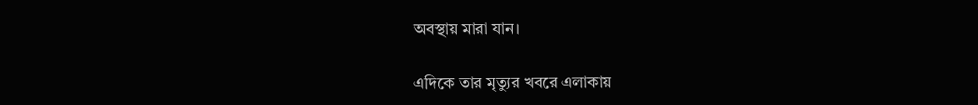অবস্থায় মারা যান।

এদিকে তার মৃত্যুর খবরে এলাকায়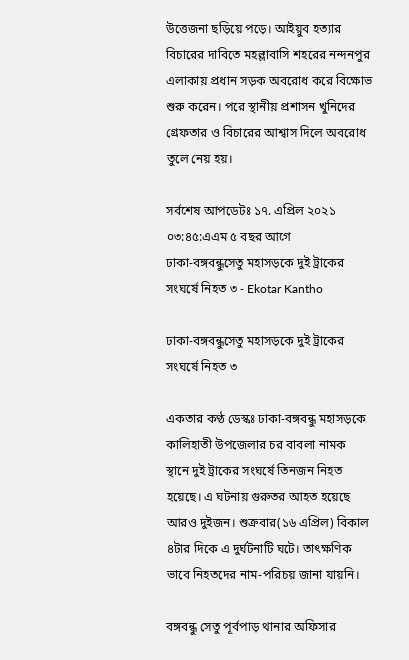উত্তেজনা ছড়িয়ে পড়ে। আইয়ুব হত্যার বিচারের দাবিতে মহল্লাবাসি শহরের নন্দনপুর এলাকায় প্রধান সড়ক অবরোধ করে বিক্ষোভ শুরু করেন। পরে স্থানীয় প্রশাসন খুনিদের গ্রেফতার ও বিচারের আশ্বাস দিলে অবরোধ তুলে নেয় হয়।

সর্বশেষ আপডেটঃ ১৭. এপ্রিল ২০২১ ০৩:৪৫:এএম ৫ বছর আগে
ঢাকা-বঙ্গবন্ধুসেতু মহাসড়কে দুই ট্রাকের সংঘর্ষে নিহত ৩ - Ekotar Kantho

ঢাকা-বঙ্গবন্ধুসেতু মহাসড়কে দুই ট্রাকের সংঘর্ষে নিহত ৩

একতার কণ্ঠ ডেস্কঃ ঢাকা-বঙ্গবন্ধু মহাসড়কে কালিহাতী উপজেলার চর বাবলা নামক  স্থানে দুই ট্রাকের সংঘর্ষে তিনজন নিহত হয়েছে। এ ঘটনায় গুরুতর আহত হয়েছে আরও দুইজন। শুক্রবার(১৬ এপ্রিল) বিকাল ৪টার দিকে এ দুর্ঘটনাটি ঘটে। তাৎক্ষণিক ভাবে নিহতদের নাম-পরিচয় জানা যায়নি।

বঙ্গবন্ধু সেতু পূর্বপাড় থানার অফিসার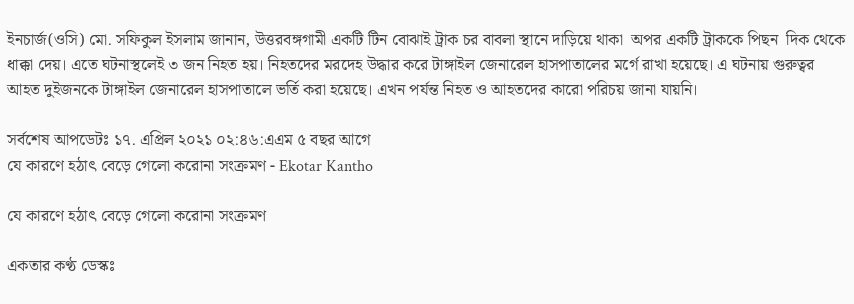ইনচার্জ(ওসি) মো. সফিকুল ইসলাম জানান, উত্তরবঙ্গগামী একটি টিন বোঝাই ট্রাক চর বাবলা স্থানে দাড়িয়ে থাকা  অপর একটি ট্রাককে পিছন  দিক থেকে ধাক্কা দেয়। এতে ঘটনাস্থলেই ৩ জন নিহত হয়। নিহতদের মরদেহ উদ্ধার করে টাঙ্গাইল জেনারেল হাসপাতালের মর্গে রাখা হয়েছে। এ ঘটনায় গুরুত্বর আহত দুইজনকে টাঙ্গাইল জেনারেল হাসপাতালে ভর্তি করা হয়েছে। এখন পর্যন্ত নিহত ও আহতদের কারো পরিচয় জানা যায়নি।

সর্বশেষ আপডেটঃ ১৭. এপ্রিল ২০২১ ০২:৪৬:এএম ৫ বছর আগে
যে কারণে হঠাৎ বেড়ে গেলো করোনা সংক্রমণ - Ekotar Kantho

যে কারণে হঠাৎ বেড়ে গেলো করোনা সংক্রমণ

একতার কণ্ঠ ডেস্কঃ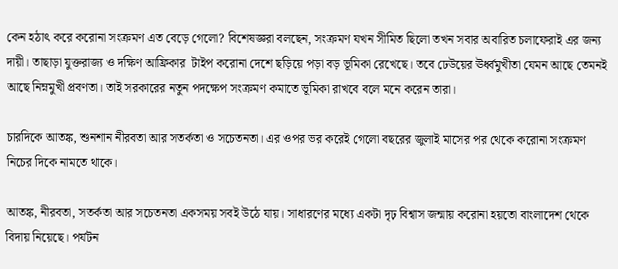কেন হঠাৎ করে করোনা সংক্রমণ এত বেড়ে গেলো? বিশেষজ্ঞরা বলছেন, সংক্রমণ যখন সীমিত ছিলো তখন সবার অবারিত চলাফেরাই এর জন্য দায়ী। তাছাড়া যুক্তরাজ্য ও দক্ষিণ আফ্রিকার  টাইপ করোনা দেশে ছড়িয়ে পড়া বড় ভূমিকা রেখেছে। তবে ঢেউয়ের ঊর্ধ্বমুখীতা যেমন আছে তেমনই আছে নিম্নমুখী প্রবণতা। তাই সরকারের নতুন পদক্ষেপ সংক্রমণ কমাতে ভূমিকা রাখবে বলে মনে করেন তারা।

চারদিকে আতঙ্ক, শুনশান নীরবতা আর সতর্কতা ও সচেতনতা। এর ওপর ভর করেই গেলো বছরের জুলাই মাসের পর থেকে করোনা সংক্রমণ নিচের দিকে নামতে থাকে।

আতঙ্ক, নীরবতা, সতর্কতা আর সচেতনতা একসময় সবই উঠে যায়। সাধারণের মধ্যে একটা দৃঢ় বিশ্বাস জন্মায় করোনা হয়তো বাংলাদেশ থেকে বিদায় নিয়েছে। পর্যটন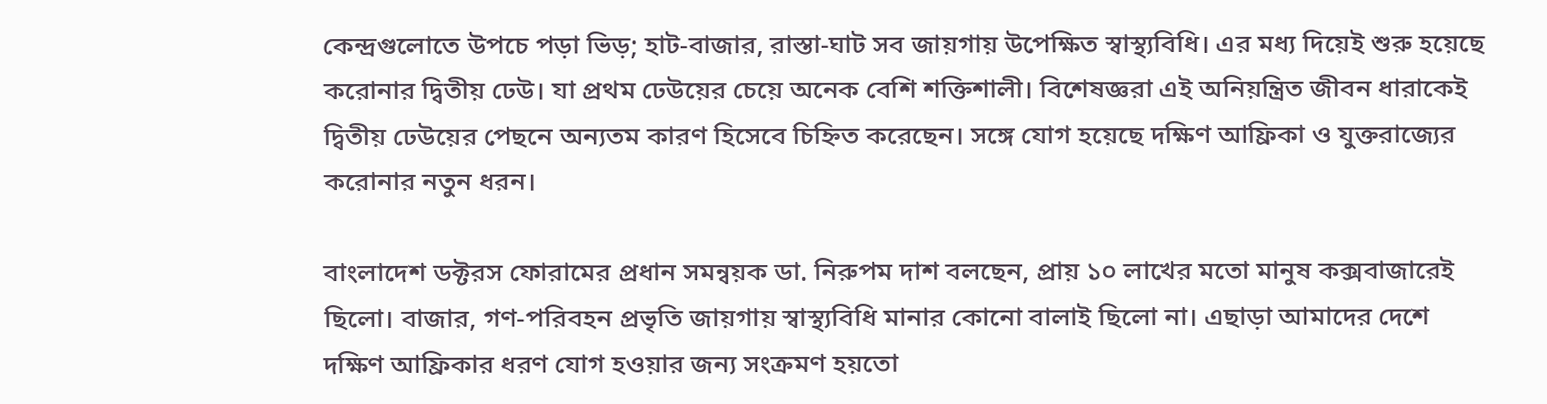কেন্দ্রগুলোতে উপচে পড়া ভিড়; হাট-বাজার, রাস্তা-ঘাট সব জায়গায় উপেক্ষিত স্বাস্থ্যবিধি। এর মধ্য দিয়েই শুরু হয়েছে করোনার দ্বিতীয় ঢেউ। যা প্রথম ঢেউয়ের চেয়ে অনেক বেশি শক্তিশালী। বিশেষজ্ঞরা এই অনিয়ন্ত্রিত জীবন ধারাকেই দ্বিতীয় ঢেউয়ের পেছনে অন্যতম কারণ হিসেবে চিহ্নিত করেছেন। সঙ্গে যোগ হয়েছে দক্ষিণ আফ্রিকা ও যুক্তরাজ্যের করোনার নতুন ধরন।

বাংলাদেশ ডক্টরস ফোরামের প্রধান সমন্বয়ক ডা. নিরুপম দাশ বলছেন, প্রায় ১০ লাখের মতো মানুষ কক্সবাজারেই ছিলো। বাজার, গণ-পরিবহন প্রভৃতি জায়গায় স্বাস্থ্যবিধি মানার কোনো বালাই ছিলো না। এছাড়া আমাদের দেশে দক্ষিণ আফ্রিকার ধরণ যোগ হওয়ার জন্য সংক্রমণ হয়তো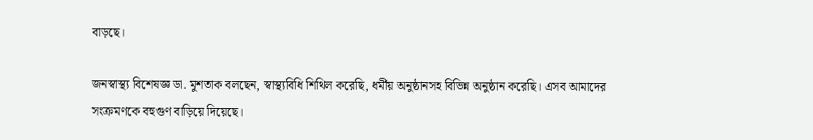বাড়ছে।

জনস্বাস্থ্য বিশেষজ্ঞ ডা. মুশতাক বলছেন, স্বাস্থ্যবিধি শিথিল করেছি, ধর্মীয় অনুষ্ঠানসহ বিভিন্ন অনুষ্ঠান করেছি। এসব আমাদের সংক্রমণকে বহুগুণ বাড়িয়ে দিয়েছে।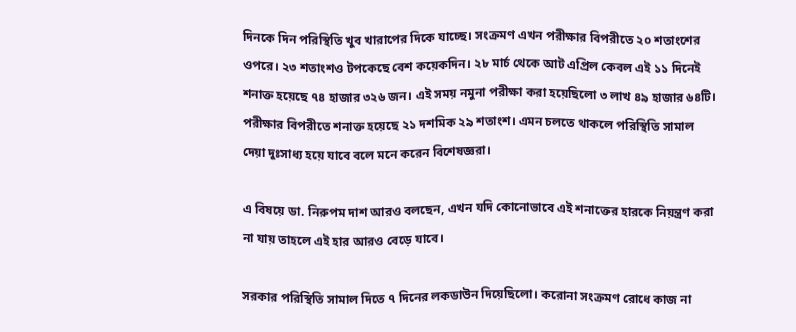দিনকে দিন পরিস্থিতি খুব খারাপের দিকে যাচ্ছে। সংক্রমণ এখন পরীক্ষার বিপরীতে ২০ শতাংশের ওপরে। ২৩ শতাংশও টপকেছে বেশ কয়েকদিন। ২৮ মার্চ থেকে আট এপ্রিল কেবল এই ১১ দিনেই শনাক্ত হয়েছে ৭৪ হাজার ৩২৬ জন। এই সময় নমুনা পরীক্ষা করা হয়েছিলো ৩ লাখ ৪৯ হাজার ৬৪টি। পরীক্ষার বিপরীতে শনাক্ত হয়েছে ২১ দশমিক ২৯ শতাংশ। এমন চলতে থাকলে পরিস্থিতি সামাল দেয়া দুঃসাধ্য হয়ে যাবে বলে মনে করেন বিশেষজ্ঞরা।

এ বিষয়ে ডা. নিরুপম দাশ আরও বলছেন, এখন যদি কোনোভাবে এই শনাক্তের হারকে নিয়ন্ত্রণ করা না যায় তাহলে এই হার আরও বেড়ে যাবে।

সরকার পরিস্থিতি সামাল দিতে ৭ দিনের লকডাউন দিয়েছিলো। করোনা সংক্রমণ রোধে কাজ না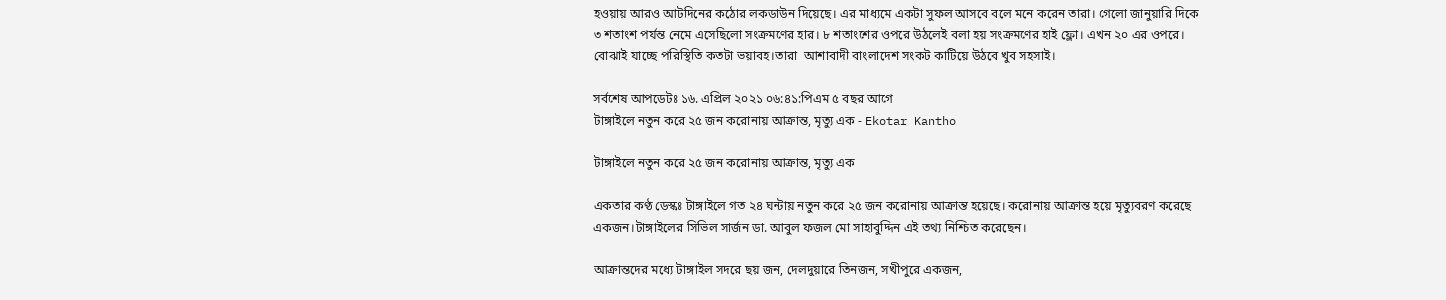হওয়ায় আরও আটদিনের কঠোর লকডাউন দিয়েছে। এর মাধ্যমে একটা সুফল আসবে বলে মনে করেন তারা। গেলো জানুয়ারি দিকে ৩ শতাংশ পর্যন্ত নেমে এসেছিলো সংক্রমণের হার। ৮ শতাংশের ওপরে উঠলেই বলা হয় সংক্রমণের হাই ফ্লো। এখন ২০ এর ওপরে। বোঝাই যাচ্ছে পরিস্থিতি কতটা ভয়াবহ।তারা  আশাবাদী বাংলাদেশ সংকট কাটিয়ে উঠবে খুব সহসাই।

সর্বশেষ আপডেটঃ ১৬. এপ্রিল ২০২১ ০৬:৪১:পিএম ৫ বছর আগে
টাঙ্গাইলে নতুন করে ২৫ জন করোনায় আক্রান্ত, মৃত্যু এক - Ekotar Kantho

টাঙ্গাইলে নতুন করে ২৫ জন করোনায় আক্রান্ত, মৃত্যু এক

একতার কণ্ঠ ডেস্কঃ টাঙ্গাইলে গত ২৪ ঘন্টায় নতুন করে ২৫ জন করোনায় আক্রান্ত হয়েছে। করোনায় আক্রান্ত হয়ে মৃত্যুবরণ করেছে একজন।টাঙ্গাইলের সিভিল সার্জন ডা. আবুল ফজল মো সাহাবুদ্দিন এই তথ্য নিশ্চিত করেছেন।

আক্রান্তদের মধ্যে টাঙ্গাইল সদরে ছয় জন, দেলদুয়ারে তিনজন, সখীপুরে একজন,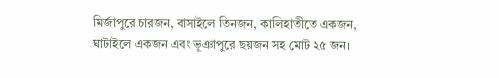মির্জাপুরে চারজন, বাসাইলে তিনজন, কালিহাতীতে একজন, ঘাটাইলে একজন এবং ভূঞাপুরে ছয়জন সহ মোট ২৫ জন।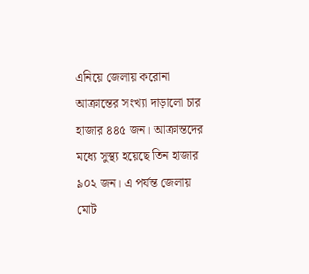এনিয়ে জেলায় করোনা আক্রান্তের সংখ্যা দাড়ালো চার হাজার ৪৪৫ জন। আক্রান্তদের মধ্যে সুস্থ্য হয়েছে তিন হাজার ৯০২ জন। এ পর্যন্ত জেলায় মোট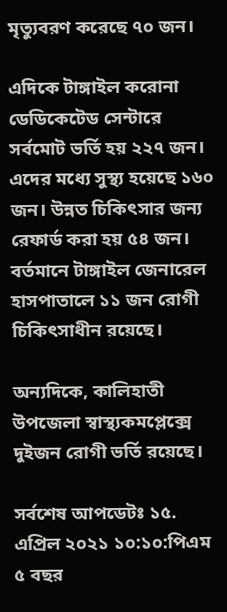মৃত্যুবরণ করেছে ৭০ জন।

এদিকে টাঙ্গাইল করোনা ডেডিকেটেড সেন্টারে সর্বমোট ভর্তি হয় ২২৭ জন। এদের মধ্যে সুস্থ্য হয়েছে ১৬০ জন। উন্নত চিকিৎসার জন্য রেফার্ড করা হয় ৫৪ জন। বর্তমানে টাঙ্গাইল জেনারেল হাসপাতালে ১১ জন রোগী চিকিৎসাধীন রয়েছে।

অন্যদিকে, কালিহাতী উপজেলা স্বাস্থ্যকমপ্লেক্সে দুইজন রোগী ভর্তি রয়েছে।

সর্বশেষ আপডেটঃ ১৫. এপ্রিল ২০২১ ১০:১০:পিএম ৫ বছর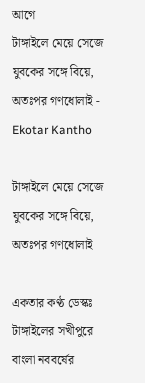আগে
টাঙ্গাইলে মেয়ে সেজে যুবকের সঙ্গে বিয়ে, অতঃপর গণধোলাই - Ekotar Kantho

টাঙ্গাইলে মেয়ে সেজে যুবকের সঙ্গে বিয়ে, অতঃপর গণধোলাই

একতার কণ্ঠ ডেস্কঃ  টাঙ্গাইলের সখীপুরে বাংলা নববর্ষের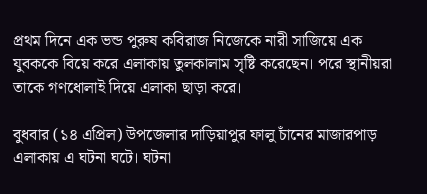প্রথম দিনে এক ভন্ড পুরুষ কবিরাজ নিজেকে নারী সাজিয়ে এক যুবককে বিয়ে করে এলাকায় তুলকালাম সৃষ্টি করেছেন। পরে স্থানীয়রা তাকে গণধোলাই দিয়ে এলাকা ছাড়া করে।

বুধবার (১৪ এপ্রিল) উপজেলার দাড়িয়াপুর ফালু চাঁনের মাজারপাড় এলাকায় এ ঘটনা ঘটে। ঘটনা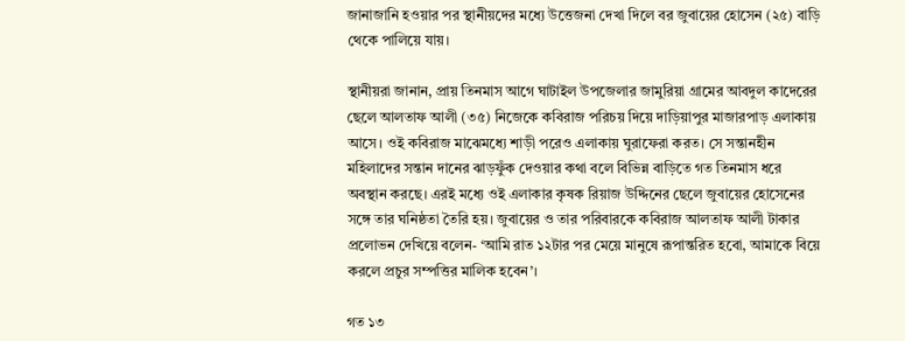জানাজানি হওয়ার পর স্থানীয়দের মধ্যে উত্তেজনা দেখা দিলে বর জুবায়ের হোসেন (২৫) বাড়ি থেকে পালিয়ে যায়।

স্থানীয়রা জানান, প্রায় তিনমাস আগে ঘাটাইল উপজেলার জামুরিয়া গ্রামের আবদুল কাদেরের ছেলে আলতাফ আলী (৩৫) নিজেকে কবিরাজ পরিচয় দিয়ে দাড়িয়াপুর মাজারপাড় এলাকায় আসে। ওই কবিরাজ মাঝেমধ্যে শাড়ী পরেও এলাকায় ঘুরাফেরা করত। সে সন্তানহীন মহিলাদের সন্তান দানের ঝাড়ফুঁক দেওয়ার কথা বলে বিভিন্ন বাড়িতে গত তিনমাস ধরে অবস্থান করছে। এরই মধ্যে ওই এলাকার কৃষক রিয়াজ উদ্দিনের ছেলে জুবায়ের হোসেনের সঙ্গে তার ঘনিষ্ঠতা তৈরি হয়। জুবায়ের ও তার পরিবারকে কবিরাজ আলতাফ আলী টাকার প্রলোভন দেখিয়ে বলেন- ‘আমি রাত ১২টার পর মেয়ে মানুষে রূপান্তরিত হবো, আমাকে বিয়ে করলে প্রচুর সম্পত্তির মালিক হবেন’।

গত ১৩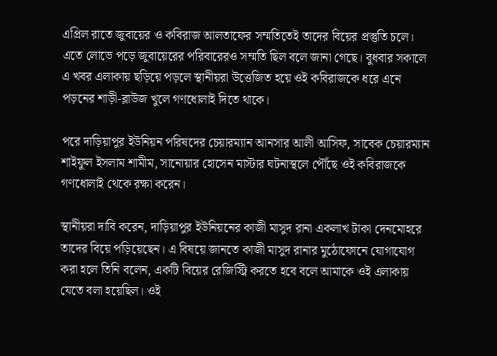এপ্রিল রাতে জুবায়ের ও কবিরাজ আলতাফের সম্মতিতেই তাদের বিয়ের প্রস্তুতি চলে। এতে লোভে পড়ে জুবায়েরের পরিবারেরও সম্মতি ছিল বলে জানা গেছে। বুধবার সকালে এ খবর এলাকায় ছড়িয়ে পড়লে স্থানীয়রা উত্তেজিত হয়ে ওই কবিরাজকে ধরে এনে পড়নের শাড়ী-ব্লাউজ খুলে গণধোলাই দিতে থাকে।

পরে দাড়িয়াপুর ইউনিয়ন পরিষদের চেয়ারম্যান আনসার আলী আসিফ, সাবেক চেয়ারম্যান শাইফুল ইসলাম শামীম, সানোয়ার হোসেন মাস্টার ঘটনাস্থলে পৌঁছে ওই কবিরাজকে গণধোলাই থেকে রক্ষা করেন।

স্থানীয়রা দাবি করেন, দাড়িয়াপুর ইউনিয়নের কাজী মাসুদ রানা একলাখ টাকা দেনমোহরে তাদের বিয়ে পড়িয়েছেন। এ বিষয়ে জানতে কাজী মাসুদ রানার মুঠোফোনে যোগাযোগ করা হলে তিনি বলেন, একটি বিয়ের রেজিস্ট্রি করতে হবে বলে আমাকে ওই এলাকায় যেতে বলা হয়েছিল। ওই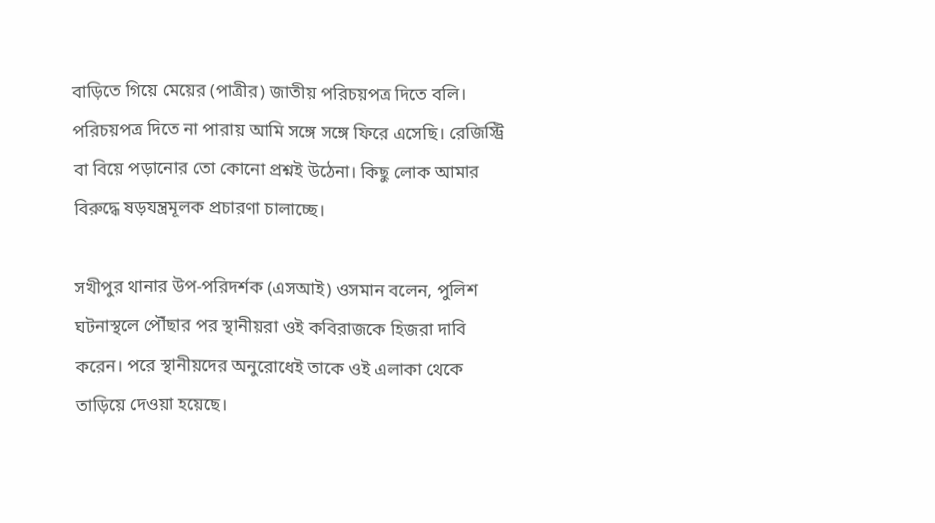বাড়িতে গিয়ে মেয়ের (পাত্রীর) জাতীয় পরিচয়পত্র দিতে বলি। পরিচয়পত্র দিতে না পারায় আমি সঙ্গে সঙ্গে ফিরে এসেছি। রেজিস্ট্রি বা বিয়ে পড়ানোর তো কোনো প্রশ্নই উঠেনা। কিছু লোক আমার বিরুদ্ধে ষড়যন্ত্রমূলক প্রচারণা চালাচ্ছে।

সখীপুর থানার উপ-পরিদর্শক (এসআই) ওসমান বলেন, পুলিশ ঘটনাস্থলে পৌঁছার পর স্থানীয়রা ওই কবিরাজকে হিজরা দাবি করেন। পরে স্থানীয়দের অনুরোধেই তাকে ওই এলাকা থেকে তাড়িয়ে দেওয়া হয়েছে।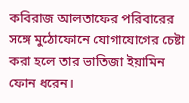কবিরাজ আলতাফের পরিবারের সঙ্গে মুঠোফোনে যোগাযোগের চেষ্টা করা হলে তার ভাতিজা ইয়ামিন ফোন ধরেন।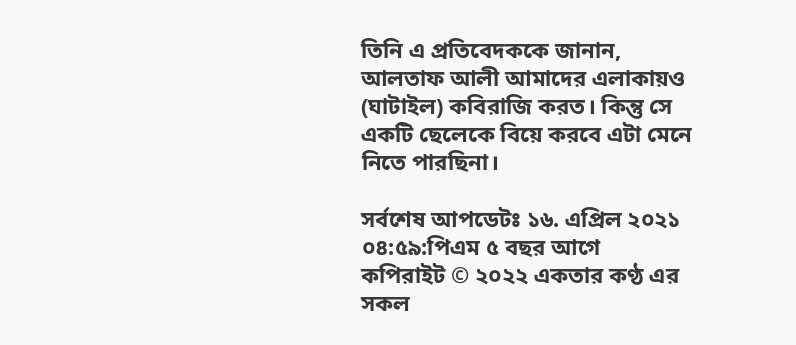তিনি এ প্রতিবেদককে জানান, আলতাফ আলী আমাদের এলাকায়ও (ঘাটাইল) কবিরাজি করত। কিন্তু সে একটি ছেলেকে বিয়ে করবে এটা মেনে নিতে পারছিনা।

সর্বশেষ আপডেটঃ ১৬. এপ্রিল ২০২১ ০৪:৫৯:পিএম ৫ বছর আগে
কপিরাইট © ২০২২ একতার কণ্ঠ এর সকল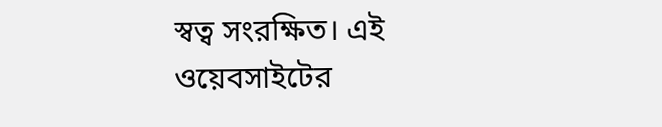স্বত্ব সংরক্ষিত। এই ওয়েবসাইটের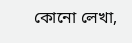কোনো লেখা,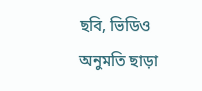ছবি, ভিডিও অনুমতি ছাড়া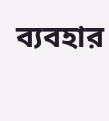ব্যবহার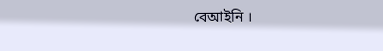বেআইনি ।